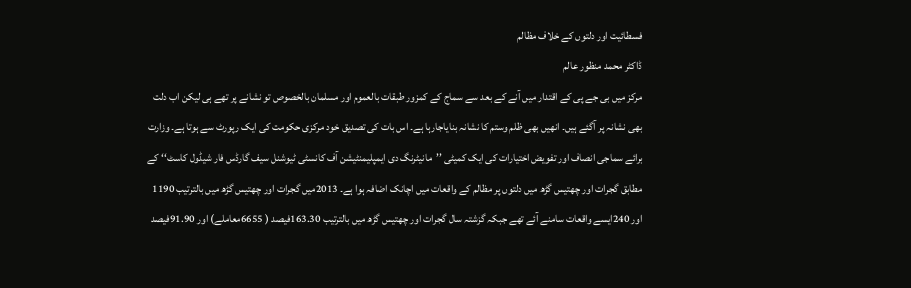فسطائیت اور دلتوں کے خلاف مظالم
ڈاکٹر محمد منظور عالم
مرکز میں بی جے پی کے اقتدار میں آنے کے بعد سے سماج کے کمزور طبقات بالعموم اور مسلمان بالخصوص تو نشانے پر تھے ہی لیکن اب دلت بھی نشانہ پر آگئے ہیں۔ انھیں بھی ظلم وستم کا نشانہ بنایاجارہا ہے۔ اس بات کی تصدیق خود مرکزی حکومت کی ایک رپورٹ سے ہوتا ہے۔ وزارت برائے سماجی انصاف اور تفویض اختیارات کی ایک کمیٹی ’’مانیٹرنگ دی ایمپلیمنٹیشن آف کانسٹی ٹیوشنل سیف گارڈس فار شیڈول کاسٹ‘‘ کے مطابق گجرات اور چھتیس گڑھ میں دلتوں پر مظالم کے واقعات میں اچانک اضافہ ہوا ہے۔ 2013میں گجرات اور چھتیس گڑھ میں بالترتیب 1190 اور 240ایسے واقعات سامنے آئے تھے جبکہ گزشتہ سال گجرات اور چھتیس گڑھ میں بالترتیب 163.30فیصد ( 6655معاملے) اور 91.90فیصد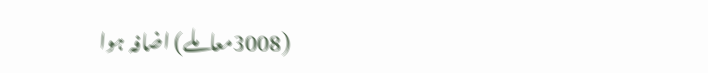(3008معاملے) اضافہ ہوا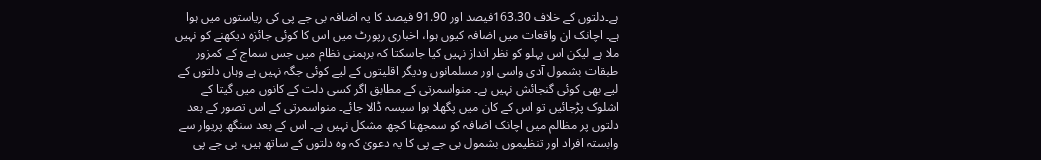ہے۔دلتوں کے خلاف 163.30فیصد اور 91.90 فیصد کا یہ اضافہ بی جے پی کی ریاستوں میں ہوا ہے۔ اچانک ان واقعات میں اضافہ کیوں ہوا، اخباری رپورٹ میں اس کا کوئی جائزہ دیکھنے کو نہیں ملا ہے لیکن اس پہلو کو نظر انداز نہیں کیا جاسکتا کہ برہمنی نظام میں جس سماج کے کمزور طبقات بشمول آدی واسی اور مسلمانوں ودیگر اقلیتوں کے لیے کوئی جگہ نہیں ہے وہاں دلتوں کے لیے بھی کوئی گنجائش نہیں ہے۔ منواسمرتی کے مطابق اگر کسی دلت کے کانوں میں گیتا کے اشلوک پڑجائیں تو اس کے کان میں پگھلا ہوا سیسہ ڈالا جائے۔ منواسمرتی کے اس تصور کے بعد دلتوں پر مظالم میں اچانک اضافہ کو سمجھنا کچھ مشکل نہیں ہے۔ اس کے بعد سنگھ پریوار سے وابستہ افراد اور تنظیموں بشمول بی جے پی کا یہ دعویٰ کہ وہ دلتوں کے ساتھ ہیں، بی جے پی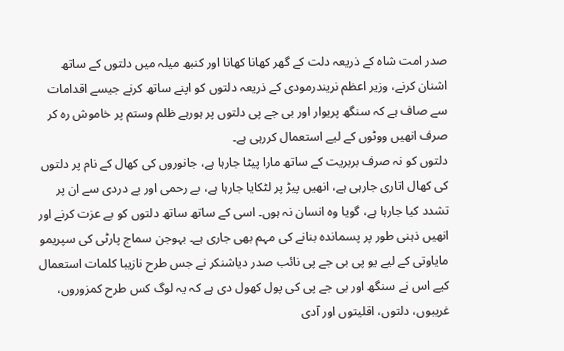صدر امت شاہ کے ذریعہ دلت کے گھر کھانا کھانا اور کنبھ میلہ میں دلتوں کے ساتھ اشنان کرنے، وزیر اعظم نریندرمودی کے ذریعہ دلتوں کو اپنے ساتھ کرنے جیسے اقدامات سے صاف ہے کہ سنگھ پریوار اور بی جے پی دلتوں پر ہورہے ظلم وستم پر خاموش رہ کر صرف انھیں ووٹوں کے لیے استعمال کررہی ہے۔
دلتوں کو نہ صرف بربریت کے ساتھ مارا پیٹا جارہا ہے، جانوروں کی کھال کے نام پر دلتوں کی کھال اتاری جارہی ہے، انھیں پیڑ پر لٹکایا جارہا ہے، بے رحمی اور بے دردی سے ان پر تشدد کیا جارہا ہے، گویا وہ انسان نہ ہوں۔ اسی کے ساتھ ساتھ دلتوں کو بے عزت کرنے اور انھیں ذہنی طور پر پسماندہ بنانے کی مہم بھی جاری ہے۔ بہوجن سماج پارٹی کی سپریمو مایاوتی کے لیے یو پی بی جے پی نائب صدر دیاشنکر نے جس طرح نازیبا کلمات استعمال کیے اس نے سنگھ اور بی جے پی کی پول کھول دی ہے کہ یہ لوگ کس طرح کمزوروں، غریبوں، دلتوں، اقلیتوں اور آدی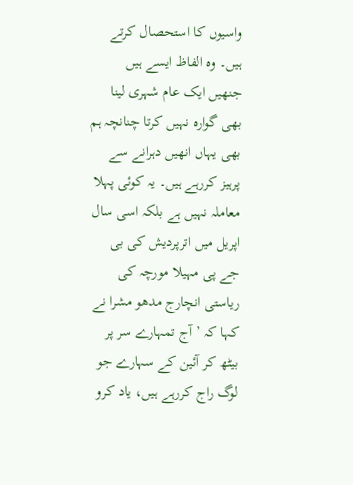واسیوں کا استحصال کرتے ہیں۔ وہ الفاظ ایسے ہیں جنھیں ایک عام شہری لینا بھی گوارہ نہیں کرتا چنانچہ ہم بھی یہاں انھیں دہرانے سے پرہیز کررہے ہیں۔ یہ کوئی پہلا معاملہ نہیں ہے بلکہ اسی سال اپریل میں اترپردیش کی بی جے پی مہیلا مورچہ کی ریاستی انچارج مدھو مشرا نے کہا کہ ’آج تمہارے سر پر بیٹھ کر آئین کے سہارے جو لوگ راج کررہے ہیں، یاد کرو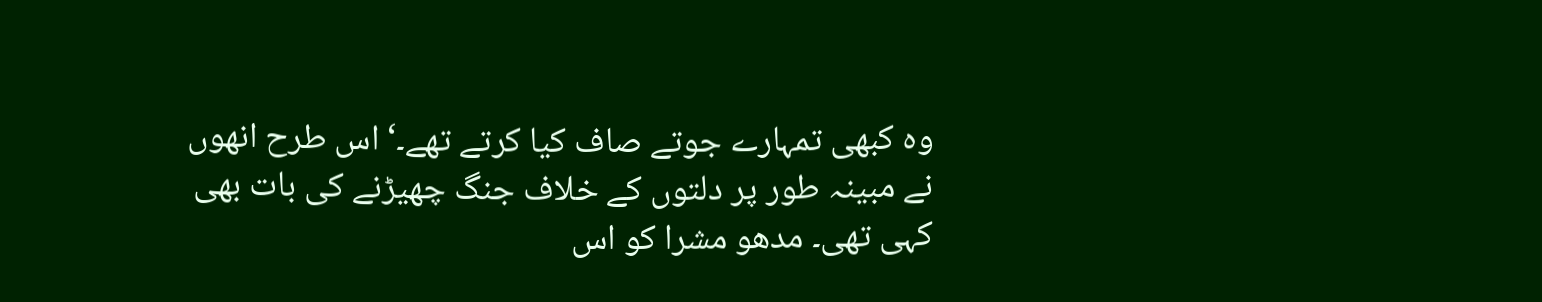وہ کبھی تمہارے جوتے صاف کیا کرتے تھے۔‘ اس طرح انھوں نے مبینہ طور پر دلتوں کے خلاف جنگ چھیڑنے کی بات بھی کہی تھی۔ مدھو مشرا کو اس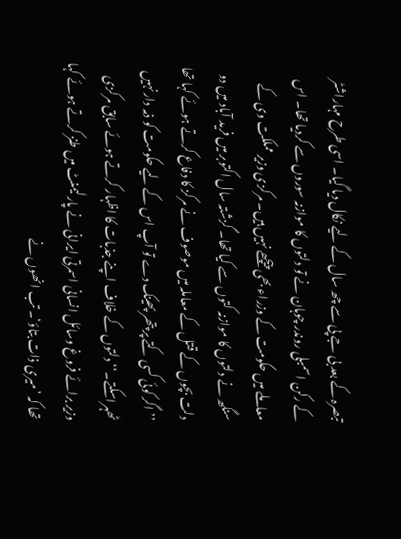تبصرہ کے بعد بی جے پی سے چھ سال کے لیے نکال دیا گیا۔ اسی طرح مہاراشٹر کے رکن اسمبلی روندر چوہان نے تو دلتوں کا موازنہ سوروں سے کردیا تھا۔ اس معاملے میں حکومت کے وزراء بھی پیچھے نہیں ہیں۔ مرکزی وزیر مملکت وی کے سنگھ نے دلتوں کا موازنہ کتوں سے کیا تھا۔ گزشتہ سال اکتوبر میں فرید آباد میں دو دلت بچوں کے قتل کے معاملہ میں موصوف نے مرکز کا دفاع کرتے ہوئے کہا تھا ’’ اگر کوئی کسی کتے پر پتھر پھینک دے تو آپ اس کے لیے حکومت کو ذمہ دار نہیں ٹھہراسکتے۔‘‘ دلتوں کے خلاف اپنے جذبات کا اظہار کرتے ہوئے سابق مرکزی وزیر برائے فروغ وسائل انسانی اسمرتی ایرانی نے پارلیمنٹ میں طنز کرتے ہوئے کہا تھا کہ ’میری ذات بتاؤ‘۔ تب انھوں نے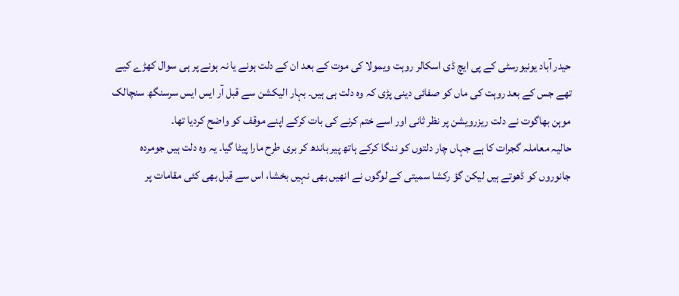حیدر آباد یونیورسٹی کے پی ایچ ڈی اسکالر روہت ویمولا کی موت کے بعد ان کے دلت ہونے یا نہ ہونے پر ہی سوال کھڑے کیے تھے جس کے بعد روہت کی ماں کو صفائی دینی پڑی کہ وہ دلت ہی ہیں۔ بہار الیکشن سے قبل آر ایس ایس سرسنگھ سنچالک موہن بھاگوت نے دلت ریزرویشن پر نظر ثانی اور اسے ختم کرنے کی بات کرکے اپنے موقف کو واضح کردیا تھا۔
حالیہ معاملہ گجرات کا ہے جہاں چار دلتوں کو ننگا کرکے ہاتھ پیر باندھ کر بری طرح مارا پیٹا گیا۔ یہ وہ دلت ہیں جومردہ جانوروں کو ڈھوتے ہیں لیکن گؤ رکشا سمیتی کے لوگوں نے انھیں بھی نہیں بخشا، اس سے قبل بھی کئی مقامات پر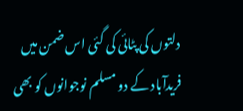دلتوں کی پٹائی کی گئی اس ضمن میں فریدآباد کے دو مسلم نوجوانوں کو بھی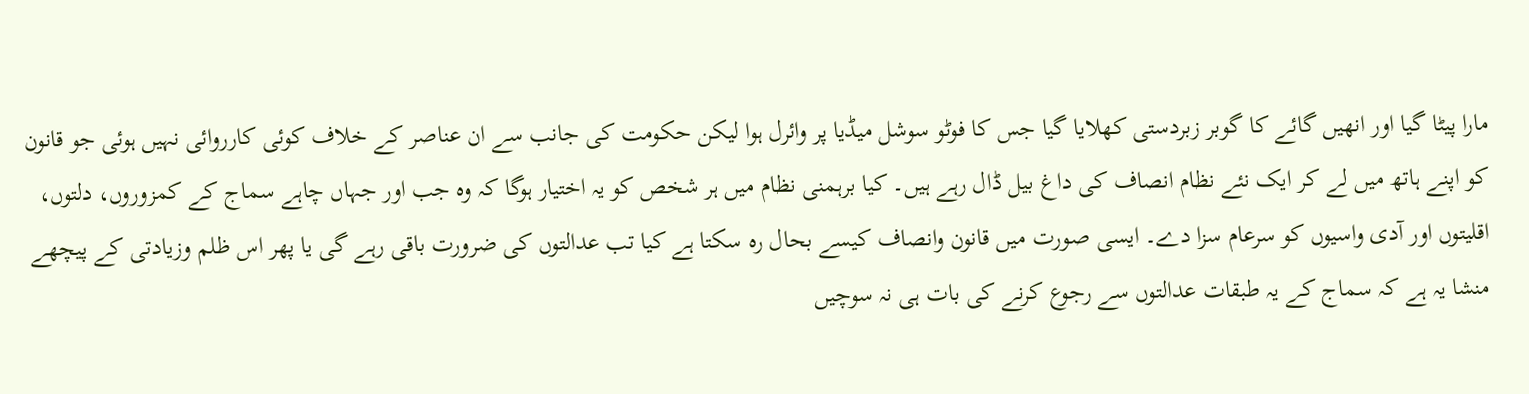مارا پیٹا گیا اور انھیں گائے کا گوبر زبردستی کھلایا گیا جس کا فوٹو سوشل میڈیا پر وائرل ہوا لیکن حکومت کی جانب سے ان عناصر کے خلاف کوئی کارروائی نہیں ہوئی جو قانون کو اپنے ہاتھ میں لے کر ایک نئے نظام انصاف کی داغ بیل ڈال رہے ہیں۔ کیا برہمنی نظام میں ہر شخص کو یہ اختیار ہوگا کہ وہ جب اور جہاں چاہے سماج کے کمزوروں، دلتوں، اقلیتوں اور آدی واسیوں کو سرعام سزا دے۔ ایسی صورت میں قانون وانصاف کیسے بحال رہ سکتا ہے کیا تب عدالتوں کی ضرورت باقی رہے گی یا پھر اس ظلم وزیادتی کے پیچھے منشا یہ ہے کہ سماج کے یہ طبقات عدالتوں سے رجوع کرنے کی بات ہی نہ سوچیں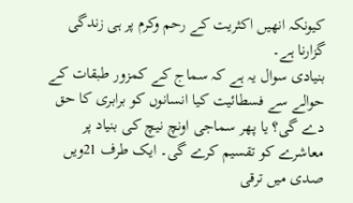کیونکہ انھیں اکثریت کے رحم وکرم پر ہی زندگی گزارنا ہے۔
بنیادی سوال یہ ہے کہ سماج کے کمزور طبقات کے حوالے سے فسطائیت کیا انسانوں کو برابری کا حق دے گی؟ یا پھر سماجی اونچ نیچ کی بنیاد پر معاشرے کو تقسیم کرے گی۔ ایک طرف 21ویں صدی میں ترقی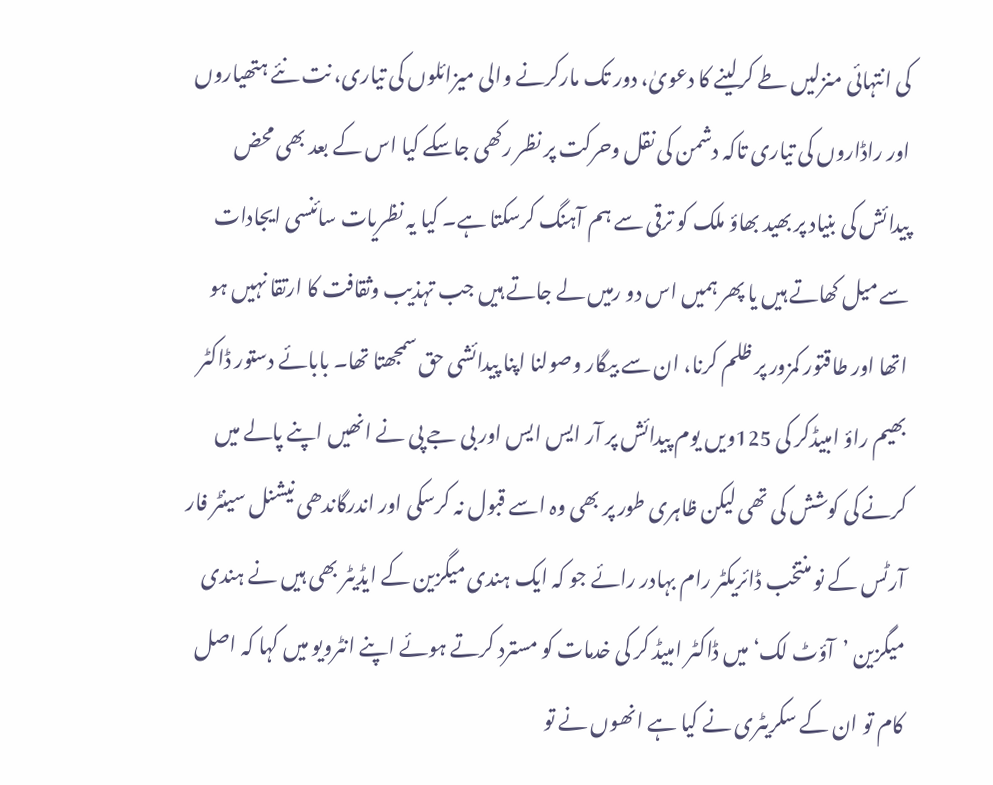کی انتہائی منزلیں طے کرلینے کا دعویٰ، دور تک مارکرنے والی میزائلوں کی تیاری، نت نئے ہتھیاروں اور راڈاروں کی تیاری تاکہ دشمن کی نقل وحرکت پر نظر رکھی جاسکے کیا اس کے بعد بھی محض پیدائش کی بنیاد پر بھید بھاؤ ملک کو ترقی سے ہم آہنگ کرسکتا ہے۔ کیا یہ نظریات سائنسی ایجادات سے میل کھاتے ہیں یا پھر ہمیں اس دو رمیں لے جاتے ہیں جب تہذیب وثقافت کا ارتقا نہیں ہو اتھا اور طاقتور کمزور پر ظلم کرنا، ان سے بیگار وصولنا اپنا پیدائشی حق سمجھتا تھا۔ بابائے دستور ڈاکٹر بھیم راؤ امبیڈکر کی 125ویں یوم پیدائش پر آر ایس ایس اور بی جے پی نے انھیں اپنے پالے میں کرنے کی کوشش کی تھی لیکن ظاہری طور پر بھی وہ اسے قبول نہ کرسکی اور اندرگاندھی نیشنل سینٹر فار آرٹس کے نو منتخب ڈائریکٹر رام بہادر رائے جو کہ ایک ہندی میگزین کے ایڈیٹر بھی ہیں نے ہندی میگزین ’آؤٹ لک‘ میں ڈاکٹر امبیڈ کر کی خدمات کو مسترد کرتے ہوئے اپنے انٹرویو میں کہا کہ اصل کام تو ان کے سکریٹری نے کیا ہے انھوں نے تو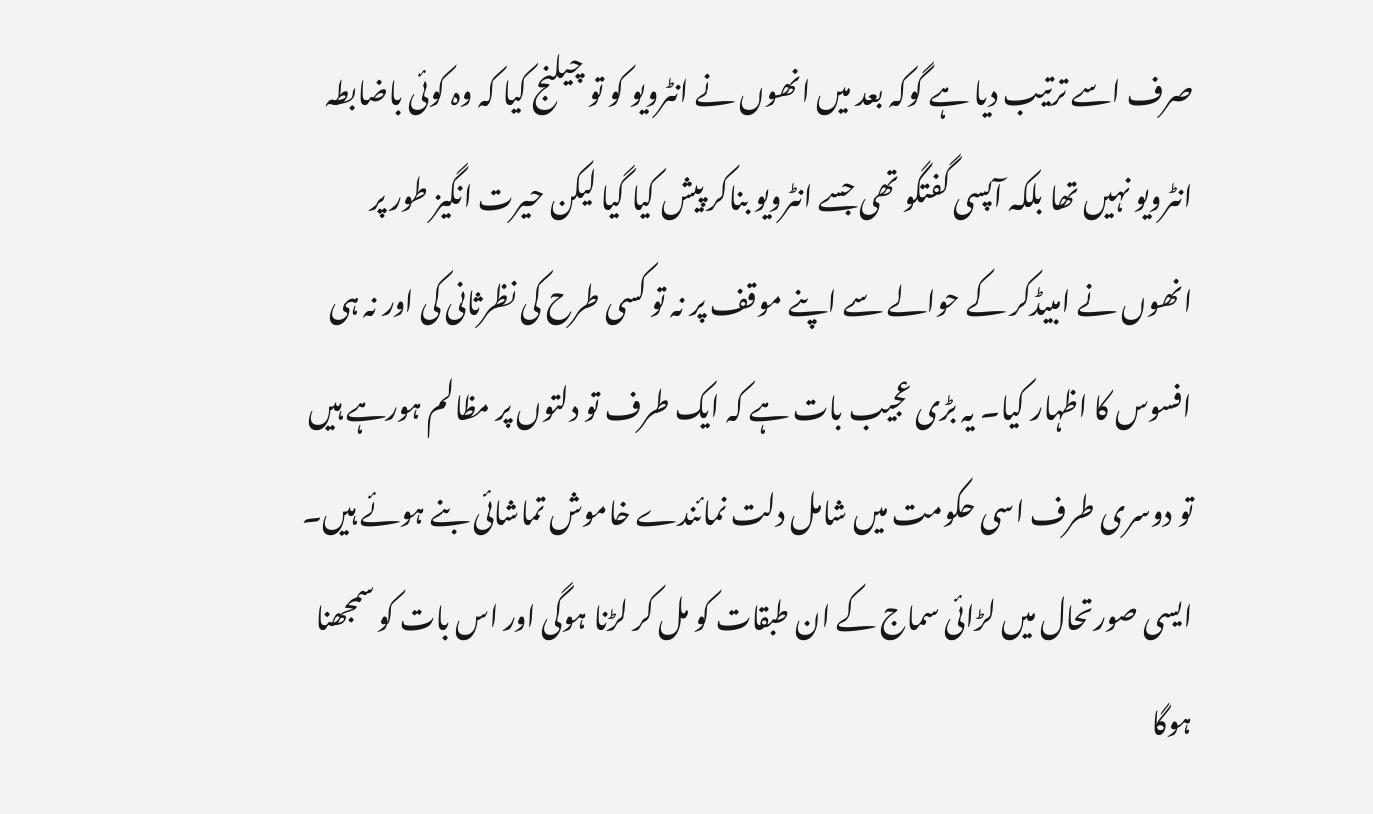صرف اسے ترتیب دیا ہے گوکہ بعد میں انھوں نے انٹرویو کو تو چیلنج کیا کہ وہ کوئی باضابطہ انٹرویو نہیں تھا بلکہ آپسی گفتگو تھی جسے انٹرویو بناکر پیش کیا گیا لیکن حیرت انگیز طور پر انھوں نے امبیڈکر کے حوالے سے اپنے موقف پر نہ تو کسی طرح کی نظرثانی کی اور نہ ہی افسوس کا اظہار کیا۔ یہ بڑی عجیب بات ہے کہ ایک طرف تو دلتوں پر مظالم ہورہے ہیں تو دوسری طرف اسی حکومت میں شامل دلت نمائندے خاموش تماشائی بنے ہوئے ہیں۔ ایسی صورتحال میں لڑائی سماج کے ان طبقات کو مل کر لڑنا ہوگی اور اس بات کو سمجھنا ہوگا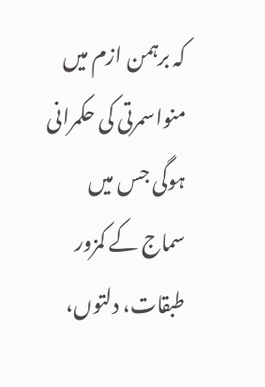کہ برہمن ازم میں منواسمرتی کی حکمرانی ہوگی جس میں سماج کے کمزور طبقات، دلتوں،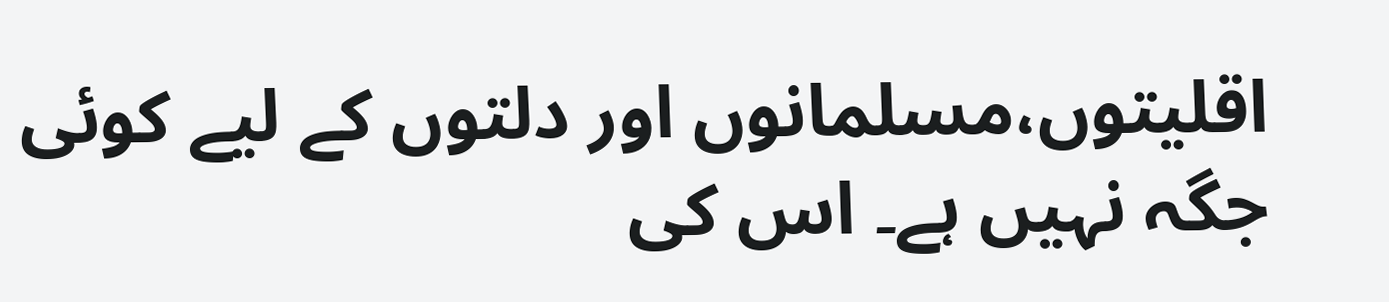اقلیتوں،مسلمانوں اور دلتوں کے لیے کوئی جگہ نہیں ہے۔ اس کی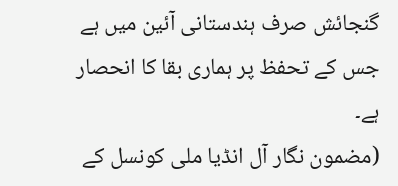گنجائش صرف ہندستانی آئین میں ہے جس کے تحفظ پر ہماری بقا کا انحصار ہے۔
(مضمون نگار آل انڈیا ملی کونسل کے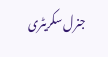جنرل سکریٹری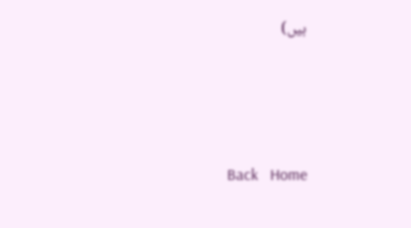ہیں)




Back   Home